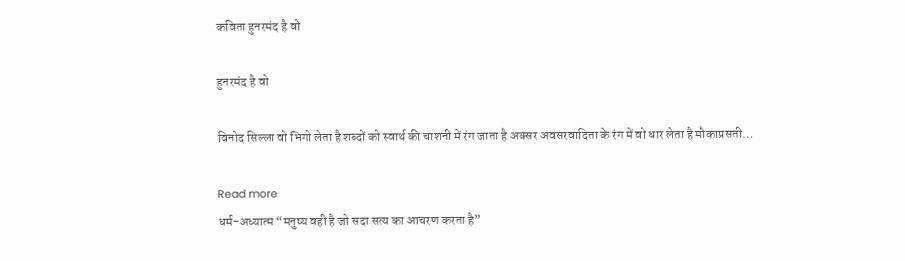कविता हुनरमंद है वो

हुनरमंद है वो

विनोद सिल्ला वो भिगो लेता है शब्दों को स्वार्थ की चाशनी में रंग जाता है अक्सर अवसरवादिता के रंग में वो धार लेता है मौकाप्रसती…

Read more
धर्म-अध्यात्म “मनुष्य वही है जो सदा सत्य का आचरण करता है”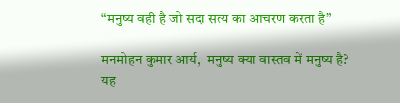“मनुष्य वही है जो सदा सत्य का आचरण करता है”

मनमोहन कुमार आर्य,  मनुष्य क्या वास्तव में मनुष्य है? यह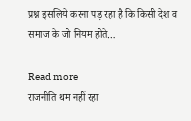प्रश्न इसलिये करना पड़ रहा है कि किसी देश व समाज के जो नियम होते…

Read more
राजनीति थम नहीं रहा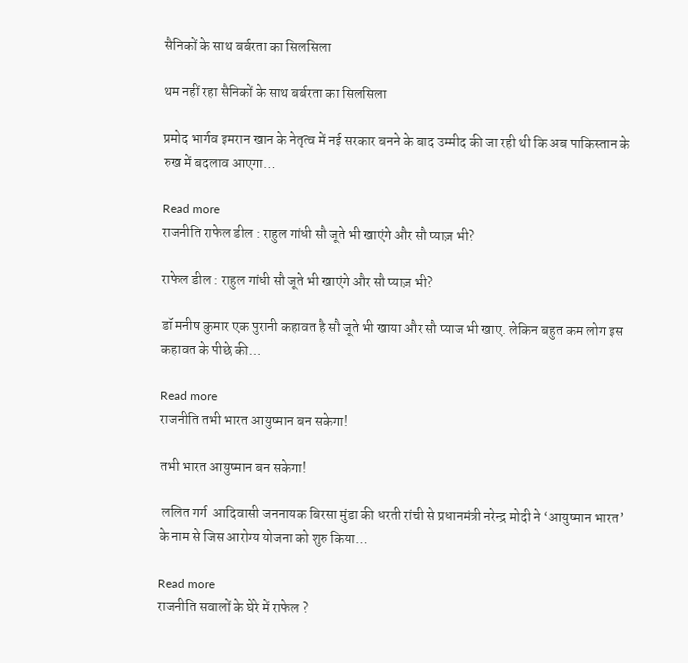सैनिकों के साथ बर्बरता का सिलसिला

थम नहीं रहा सैनिकों के साथ बर्बरता का सिलसिला

प्रमोद भार्गव इमरान खान के नेतृत्व में नई सरकार बनने के बाद उम्मीद की जा रही थी कि अब पाकिस्तान के रुख में बदलाव आएगा…

Read more
राजनीति राफेल डील : राहुल गांधी सौ जूते भी खाएंगे और सौ प्याज़ भी?

राफेल डील : राहुल गांधी सौ जूते भी खाएंगे और सौ प्याज़ भी?

डॉ मनीष कुमार एक पुरानी कहावत है सौ जूते भी खाया और सौ प्याज भी खाए. लेकिन बहुत कम लोग इस कहावत के पीछे की…

Read more
राजनीति तभी भारत आयुष्मान बन सकेगा!

तभी भारत आयुष्मान बन सकेगा!

 ललित गर्ग  आदिवासी जननायक बिरसा मुंडा की धरती रांची से प्रधानमंत्री नरेन्द्र मोदी ने ‘आयुष्मान भारत’ के नाम से जिस आरोग्य योजना को शुरु किया…

Read more
राजनीति सवालों के घेरे में राफेल ?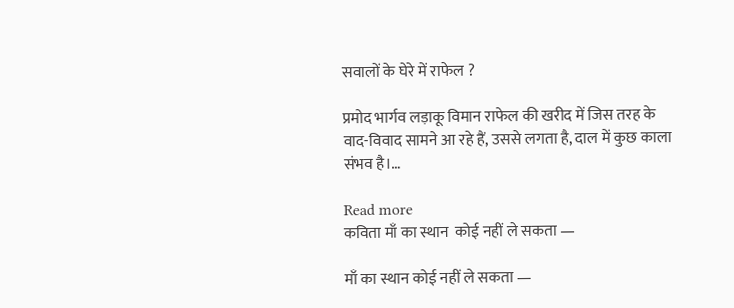सवालों के घेरे में राफेल ?

प्रमोद भार्गव लड़ाकू विमान राफेल की खरीद में जिस तरह के वाद-विवाद सामने आ रहे हैं, उससे लगता है, दाल में कुछ काला संभव है।…

Read more
कविता माँ का स्थान  कोई नहीं ले सकता —

माँ का स्थान कोई नहीं ले सकता —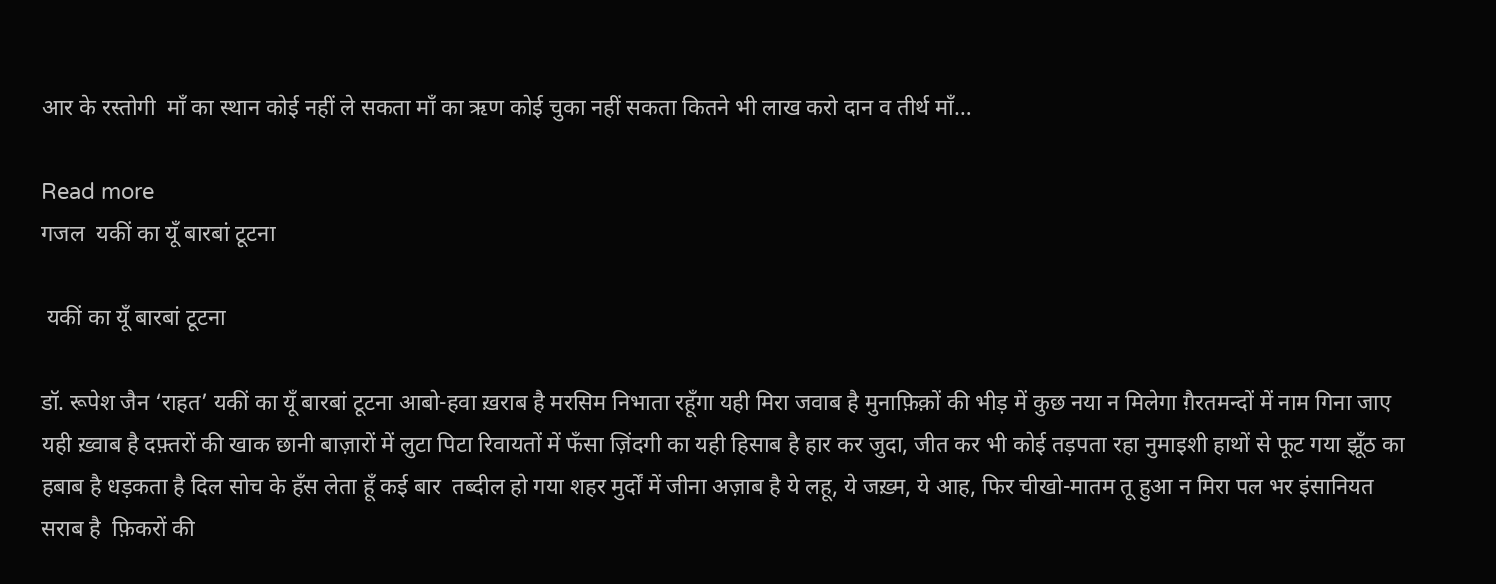आर के रस्तोगी  माँ का स्थान कोई नहीं ले सकता माँ का ऋण कोई चुका नहीं सकता कितने भी लाख करो दान व तीर्थ माँ…

Read more
गजल  यकीं का यूँ बारबां टूटना

 यकीं का यूँ बारबां टूटना

डॉ. रूपेश जैन ‘राहत’ यकीं का यूँ बारबां टूटना आबो-हवा ख़राब है मरसिम निभाता रहूँगा यही मिरा जवाब है मुनाफ़िक़ों की भीड़ में कुछ नया न मिलेगा ग़ैरतमन्दों में नाम गिना जाए यही ख़्वाब है दफ़्तरों की खाक छानी बाज़ारों में लुटा पिटा रिवायतों में फँसा ज़िंदगी का यही हिसाब है हार कर जुदा, जीत कर भी कोई तड़पता रहा नुमाइशी हाथों से फूट गया झूँठ का हबाब है धड़कता है दिल सोच के हँस लेता हूँ कई बार  तब्दील हो गया शहर मुर्दों में जीना अज़ाब है ये लहू, ये जख़्म, ये आह, फिर चीखो-मातम तू हुआ न मिरा पल भर इंसानियत सराब है  फ़िकरों की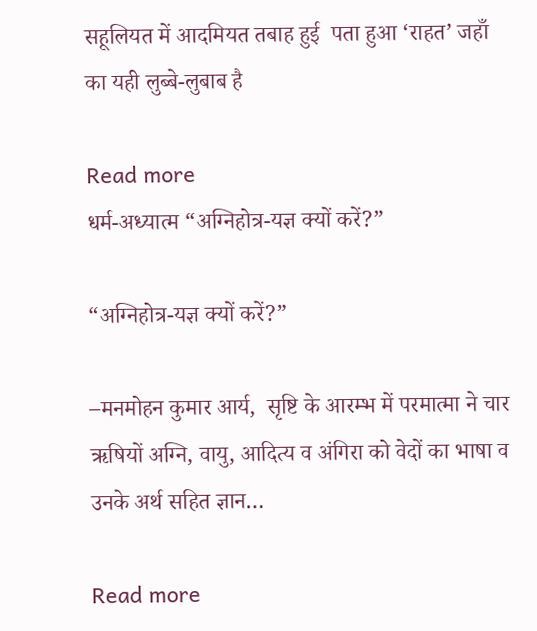सहूलियत में आदमियत तबाह हुई  पता हुआ ‘राहत’ जहाँ का यही लुब्बे-लुबाब है

Read more
धर्म-अध्यात्म “अग्निहोत्र-यज्ञ क्यों करें?”

“अग्निहोत्र-यज्ञ क्यों करें?”

–मनमोहन कुमार आर्य,  सृष्टि के आरम्भ में परमात्मा ने चार ऋषियों अग्नि, वायु, आदित्य व अंगिरा को वेदों का भाषा व उनके अर्थ सहित ज्ञान…

Read more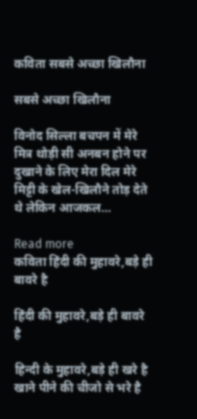कविता सबसे अच्छा खिलौना

सबसे अच्छा खिलौना

विनोद सिल्ला बचपन में मेरे मित्र थोड़ी सी अनबन होने पर दुखाने के लिए मेरा दिल मेरे मिट्टी के खेल-खिलौने तोड़ देते थे लेकिन आजकल…

Read more
कविता हिंदी की मुहावरे,बड़े ही बावरे है

हिंदी की मुहावरे,बड़े ही बावरे है

हिन्दी के मुहावरे,बड़े ही खरे है खाने पीने की चीजो से भरे है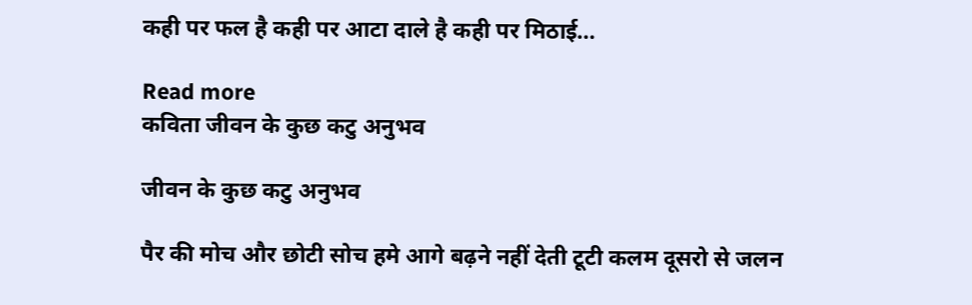कही पर फल है कही पर आटा दाले है कही पर मिठाई…

Read more
कविता जीवन के कुछ कटु अनुभव

जीवन के कुछ कटु अनुभव

पैर की मोच और छोटी सोच हमे आगे बढ़ने नहीं देती टूटी कलम दूसरो से जलन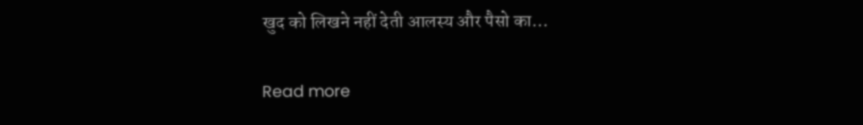खुद को लिखने नहीं देती आलस्य और पैसो का…

Read more